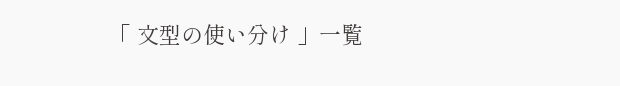「 文型の使い分け 」一覧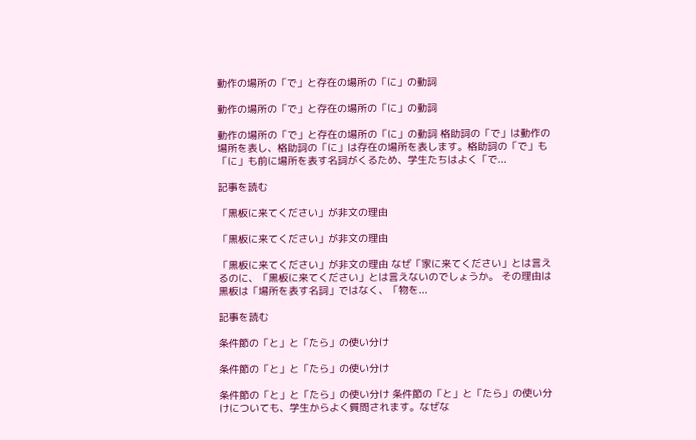動作の場所の「で」と存在の場所の「に」の動詞

動作の場所の「で」と存在の場所の「に」の動詞

動作の場所の「で」と存在の場所の「に」の動詞 格助詞の「で」は動作の場所を表し、格助詞の「に」は存在の場所を表します。格助詞の「で」も「に」も前に場所を表す名詞がくるため、学生たちはよく「で...

記事を読む

「黒板に来てください」が非文の理由

「黒板に来てください」が非文の理由

「黒板に来てください」が非文の理由 なぜ「家に来てください」とは言えるのに、「黒板に来てください」とは言えないのでしょうか。 その理由は黒板は「場所を表す名詞」ではなく、「物を...

記事を読む

条件節の「と」と「たら」の使い分け

条件節の「と」と「たら」の使い分け

条件節の「と」と「たら」の使い分け 条件節の「と」と「たら」の使い分けについても、学生からよく質問されます。なぜな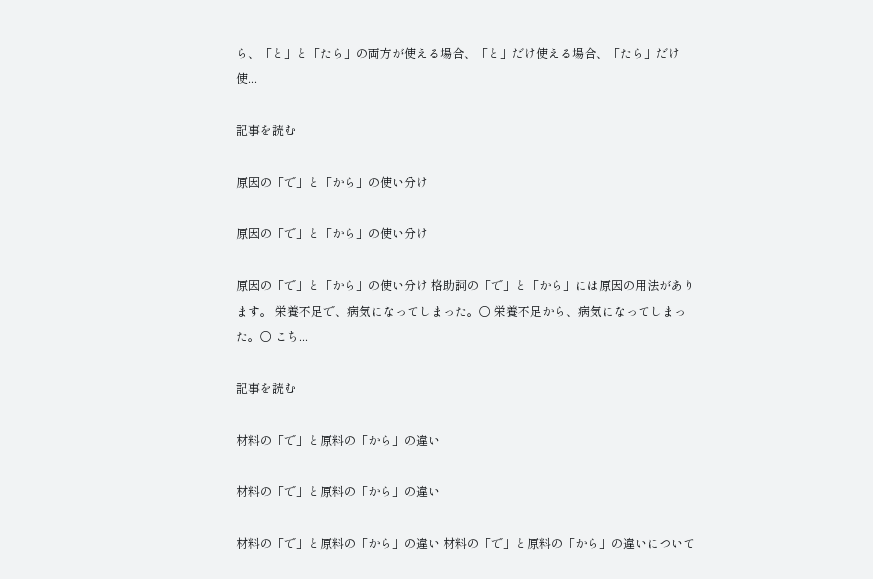ら、「と」と「たら」の両方が使える場合、「と」だけ使える場合、「たら」だけ使...

記事を読む

原因の「で」と「から」の使い分け

原因の「で」と「から」の使い分け

原因の「で」と「から」の使い分け 格助詞の「で」と「から」には原因の用法があります。 栄養不足で、病気になってしまった。〇 栄養不足から、病気になってしまった。〇 こち...

記事を読む

材料の「で」と原料の「から」の違い

材料の「で」と原料の「から」の違い

材料の「で」と原料の「から」の違い 材料の「で」と原料の「から」の違いについて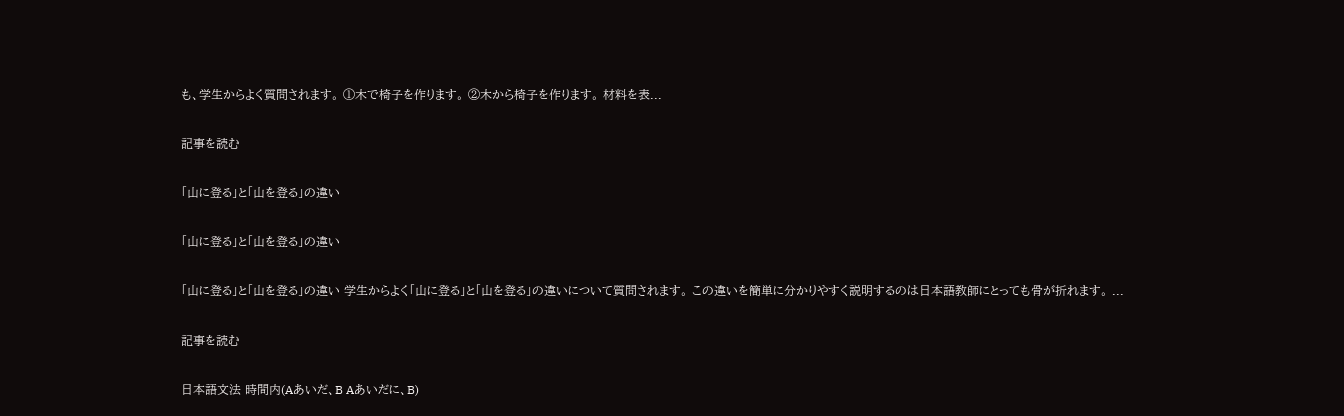も、学生からよく質問されます。 ①木で椅子を作ります。 ②木から椅子を作ります。 材料を表...

記事を読む

「山に登る」と「山を登る」の違い

「山に登る」と「山を登る」の違い

「山に登る」と「山を登る」の違い 学生からよく「山に登る」と「山を登る」の違いについて質問されます。 この違いを簡単に分かりやすく説明するのは日本語教師にとっても骨が折れます。 ...

記事を読む

日本語文法 時間内(Aあいだ、B Aあいだに、B)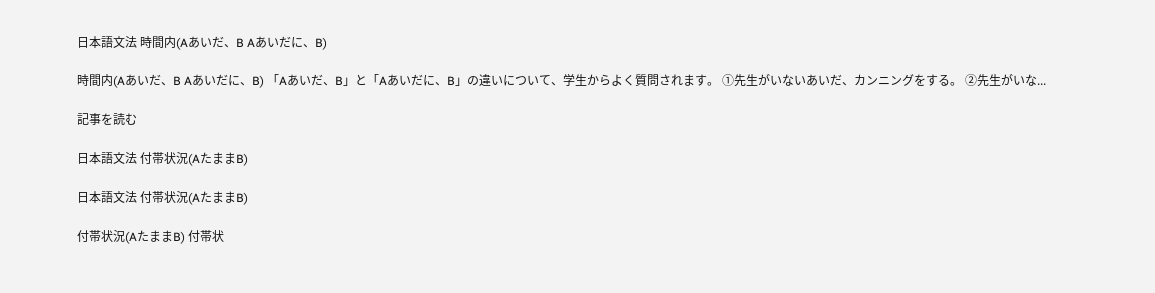日本語文法 時間内(Aあいだ、B Aあいだに、B)

時間内(Aあいだ、B Aあいだに、B) 「Aあいだ、B」と「Aあいだに、B」の違いについて、学生からよく質問されます。 ①先生がいないあいだ、カンニングをする。 ②先生がいな...

記事を読む

日本語文法 付帯状況(AたままB)

日本語文法 付帯状況(AたままB)

付帯状況(AたままB) 付帯状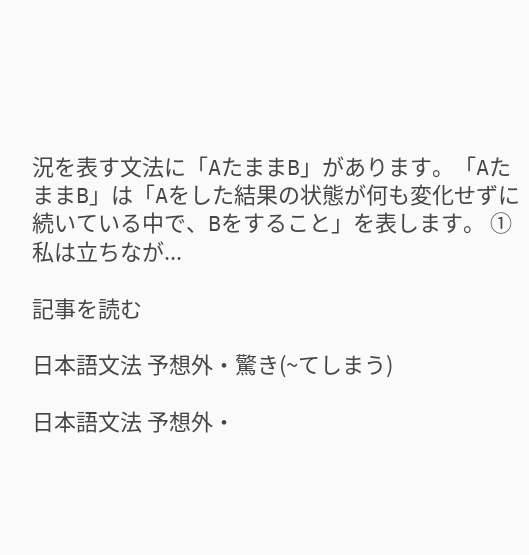況を表す文法に「AたままB」があります。「AたままB」は「Aをした結果の状態が何も変化せずに続いている中で、Bをすること」を表します。 ①私は立ちなが...

記事を読む

日本語文法 予想外・驚き(~てしまう)

日本語文法 予想外・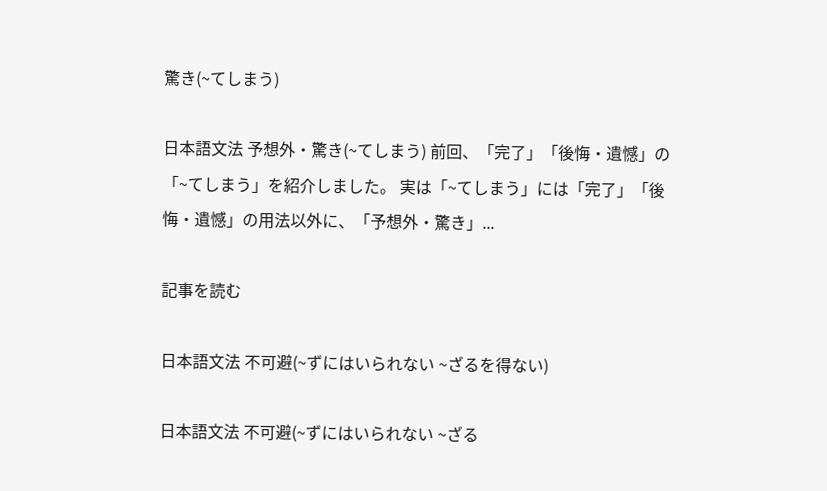驚き(~てしまう)

日本語文法 予想外・驚き(~てしまう) 前回、「完了」「後悔・遺憾」の「~てしまう」を紹介しました。 実は「~てしまう」には「完了」「後悔・遺憾」の用法以外に、「予想外・驚き」...

記事を読む

日本語文法 不可避(~ずにはいられない ~ざるを得ない)

日本語文法 不可避(~ずにはいられない ~ざる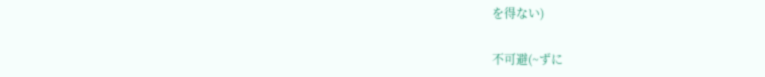を得ない)

不可避(~ずに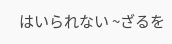はいられない ~ざるを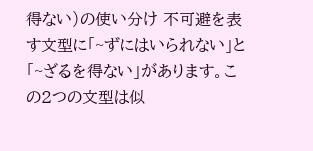得ない)の使い分け 不可避を表す文型に「~ずにはいられない」と「~ざるを得ない」があります。この2つの文型は似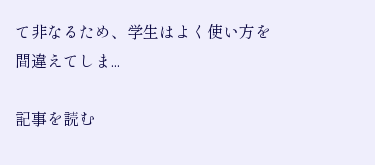て非なるため、学生はよく使い方を間違えてしま...

記事を読む